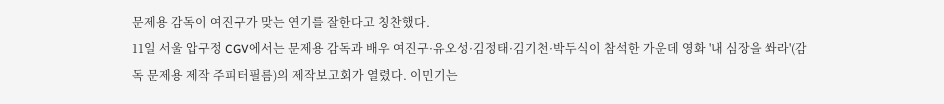문제용 감독이 여진구가 맞는 연기를 잘한다고 칭찬했다.
11일 서울 압구정 CGV에서는 문제용 감독과 배우 여진구·유오성·김정태·김기천·박두식이 참석한 가운데 영화 '내 심장을 쏴라'(감독 문제용 제작 주피터필름)의 제작보고회가 열렸다. 이민기는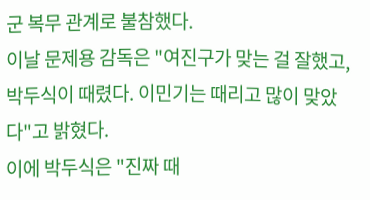군 복무 관계로 불참했다.
이날 문제용 감독은 "여진구가 맞는 걸 잘했고, 박두식이 때렸다. 이민기는 때리고 많이 맞았다"고 밝혔다.
이에 박두식은 "진짜 때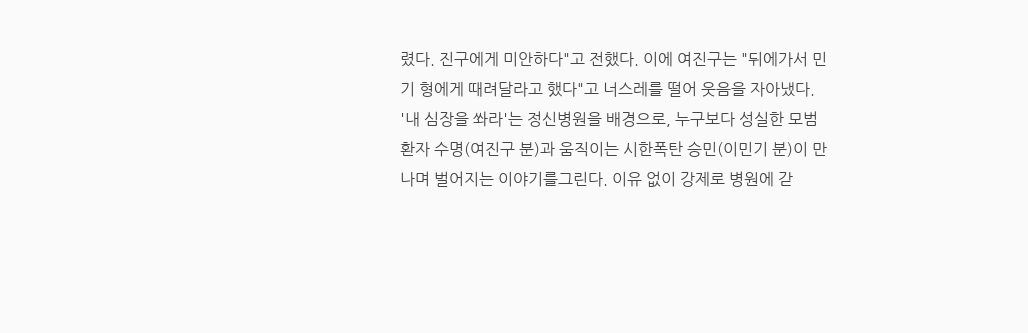렸다. 진구에게 미안하다"고 전했다. 이에 여진구는 "뒤에가서 민기 형에게 때려달라고 했다"고 너스레를 떨어 웃음을 자아냈다.
'내 심장을 쏴라'는 정신병원을 배경으로, 누구보다 성실한 모범환자 수명(여진구 분)과 움직이는 시한폭탄 승민(이민기 분)이 만나며 벌어지는 이야기를그린다. 이유 없이 강제로 병원에 갇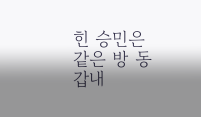힌 승민은 같은 방 동갑내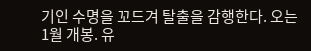기인 수명을 꼬드겨 탈출을 감행한다. 오는 1월 개봉. 유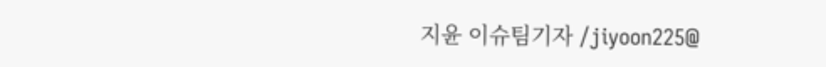지윤 이슈팀기자 /jiyoon225@